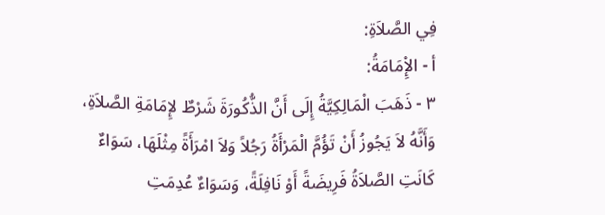فِي الصَّلاَةِ:
أ - الإِْمَامَةُ:
٣ - ذَهَبَ الْمَالِكِيَّةُ إِلَى أَنَّ الذُّكُورَةَ شَرْطٌ لإِمَامَةِ الصَّلاَةِ، وَأَنَّهُ لاَ يَجُوزُ أَنْ تَؤُمَّ الْمَرْأَةُ رَجُلاً وَلاَ امْرَأَةً مِثْلَهَا، سَوَاءٌ كَانَتِ الصَّلاَةُ فَرِيضَةً أَوْ نَافِلَةً، وَسَوَاءٌ عُدِمَتِ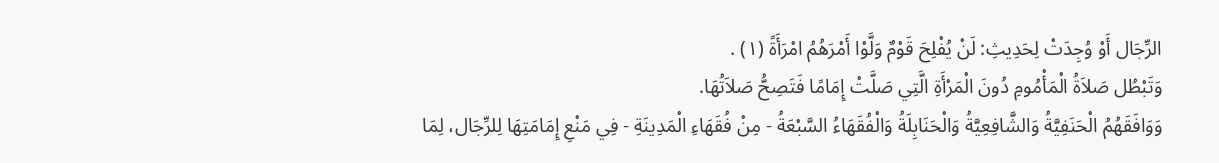الرِّجَال أَوْ وُجِدَتْ لِحَدِيثِ: لَنْ يُفْلِحَ قَوْمٌ وَلَّوْا أَمْرَهُمُ امْرَأَةً (١) .
وَتَبْطُل صَلاَةُ الْمَأْمُومِ دُونَ الْمَرْأَةِ الَّتِي صَلَّتْ إِمَامًا فَتَصِحُّ صَلاَتُهَا.
وَوَافَقَهُمُ الْحَنَفِيَّةُ وَالشَّافِعِيَّةُ وَالْحَنَابِلَةُ وَالْفُقَهَاءُ السَّبْعَةُ - مِنْ فُقَهَاءِ الْمَدِينَةِ - فِي مَنْعِ إِمَامَتِهَا لِلرِّجَال، لِمَا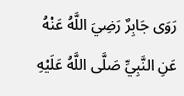رَوَى جَابِرٌ رَضِيَ اللَّهُ عَنْهُ عَنِ النَّبِيِّ صَلَّى اللَّهُ عَلَيْهِ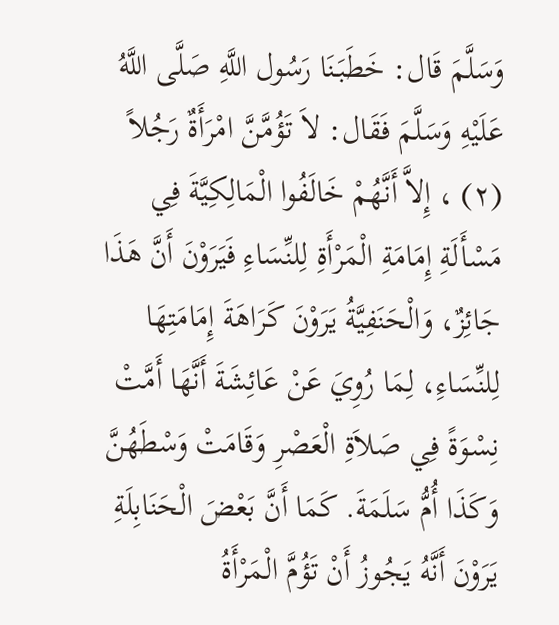وَسَلَّمَ قَال: خَطَبَنَا رَسُول اللَّهِ صَلَّى اللَّهُ عَلَيْهِ وَسَلَّمَ فَقَال: لاَ تَؤُمَّنَّ امْرَأَةٌ رَجُلاً (٢) ، إِلاَّ أَنَّهُمْ خَالَفُوا الْمَالِكِيَّةَ فِي مَسْأَلَةِ إِمَامَةِ الْمَرْأَةِ لِلنِّسَاءِ فَيَرَوْنَ أَنَّ هَذَا جَائِزٌ، وَالْحَنَفِيَّةُ يَرَوْنَ كَرَاهَةَ إِمَامَتِهَا لِلنِّسَاءِ، لِمَا رُوِيَ عَنْ عَائِشَةَ أَنَّهَا أَمَّتْ نِسْوَةً فِي صَلاَةِ الْعَصْرِ وَقَامَتْ وَسْطَهُنَّ وَكَذَا أُمُّ سَلَمَةَ. كَمَا أَنَّ بَعْضَ الْحَنَابِلَةِ يَرَوْنَ أَنَّهُ يَجُوزُ أَنْ تَؤُمَّ الْمَرْأَةُ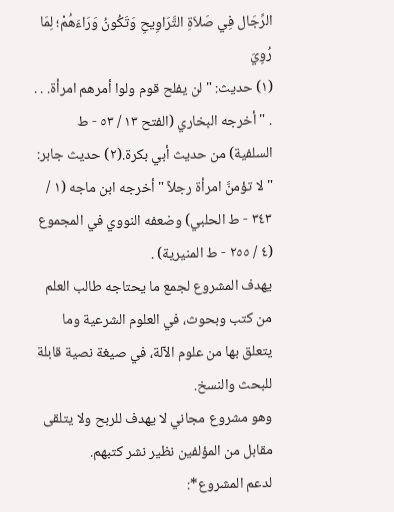الرِّجَال فِي صَلاَةِ التَّرَاوِيحِ وَتَكُونُ وَرَاءَهُمْ؛ لِمَا رُوِيَ
(١) حديث: " لن يفلح قوم ولوا أمرهم امرأة. . . . " أخرجه البخاري (الفتح ١٣ / ٥٣ - ط السلفية) من حديث أبي بكرة.(٢) حديث جابر: " لا تؤمنَّ امرأة رجلاً " أخرجه ابن ماجه (١ / ٣٤٣ - ط الحلبي) وضعفه النووي في المجموع (٤ / ٢٥٥ - ط المنيرية) .
يهدف المشروع لجمع ما يحتاجه طالب العلم من كتب وبحوث، في العلوم الشرعية وما يتعلق بها من علوم الآلة، في صيغة نصية قابلة للبحث والنسخ.
وهو مشروع مجاني لا يهدف للربح ولا يتلقى مقابل من المؤلفين نظير نشر كتبهم.
لدعم المشروع*: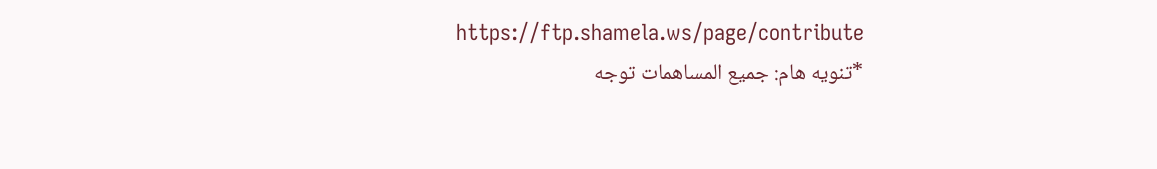https://ftp.shamela.ws/page/contribute
*تنويه هام: جميع المساهمات توجه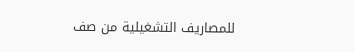للمصاريف التشغيلية من صف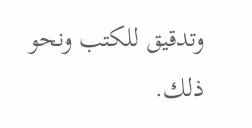وتدقيق للكتب ونحو ذلك.